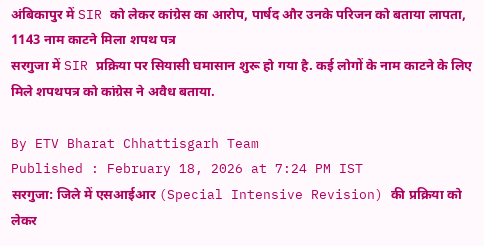अंबिकापुर में SIR को लेकर कांग्रेस का आरोप, पार्षद और उनके परिजन को बताया लापता, 1143 नाम काटने मिला शपथ पत्र
सरगुजा में SIR प्रक्रिया पर सियासी घमासान शुरू हो गया है. कई लोगों के नाम काटने के लिए मिले शपथपत्र को कांग्रेस ने अवैध बताया.

By ETV Bharat Chhattisgarh Team
Published : February 18, 2026 at 7:24 PM IST
सरगुजा: जिले में एसआईआर (Special Intensive Revision) की प्रक्रिया को लेकर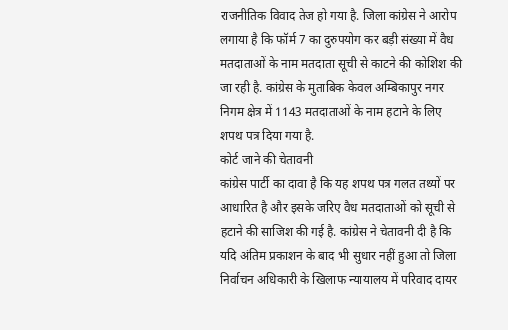राजनीतिक विवाद तेज हो गया है. जिला कांग्रेस ने आरोप लगाया है कि फॉर्म 7 का दुरुपयोग कर बड़ी संख्या में वैध मतदाताओं के नाम मतदाता सूची से काटने की कोशिश की जा रही है. कांग्रेस के मुताबिक केवल अम्बिकापुर नगर निगम क्षेत्र में 1143 मतदाताओं के नाम हटाने के लिए शपथ पत्र दिया गया है.
कोर्ट जाने की चेतावनी
कांग्रेस पार्टी का दावा है कि यह शपथ पत्र गलत तथ्यों पर आधारित है और इसके जरिए वैध मतदाताओं को सूची से हटाने की साजिश की गई है. कांग्रेस ने चेतावनी दी है कि यदि अंतिम प्रकाशन के बाद भी सुधार नहीं हुआ तो जिला निर्वाचन अधिकारी के खिलाफ न्यायालय में परिवाद दायर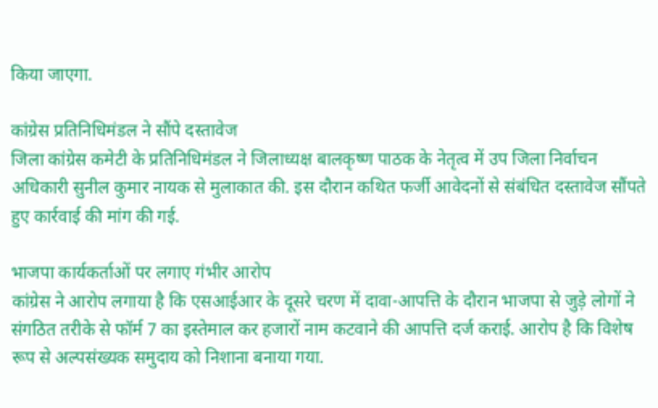किया जाएगा.

कांग्रेस प्रतिनिधिमंडल ने सौंपे दस्तावेज
जिला कांग्रेस कमेटी के प्रतिनिधिमंडल ने जिलाध्यक्ष बालकृष्ण पाठक के नेतृत्व में उप जिला निर्वाचन अधिकारी सुनील कुमार नायक से मुलाकात की. इस दौरान कथित फर्जी आवेदनों से संबंधित दस्तावेज सौंपते हुए कार्रवाई की मांग की गई.

भाजपा कार्यकर्ताओं पर लगाए गंभीर आरोप
कांग्रेस ने आरोप लगाया है कि एसआईआर के दूसरे चरण में दावा-आपत्ति के दौरान भाजपा से जुड़े लोगों ने संगठित तरीके से फॉर्म 7 का इस्तेमाल कर हजारों नाम कटवाने की आपत्ति दर्ज कराई. आरोप है कि विशेष रूप से अल्पसंख्यक समुदाय को निशाना बनाया गया.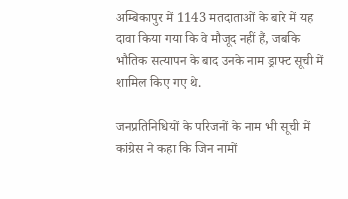अम्बिकापुर में 1143 मतदाताओं के बारे में यह दावा किया गया कि वे मौजूद नहीं हैं, जबकि भौतिक सत्यापन के बाद उनके नाम ड्राफ्ट सूची में शामिल किए गए थे.

जनप्रतिनिधियों के परिजनों के नाम भी सूची में
कांग्रेस ने कहा कि जिन नामों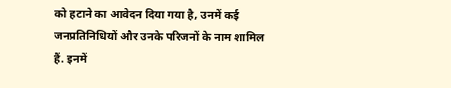को हटाने का आवेदन दिया गया है, उनमें कई जनप्रतिनिधियों और उनके परिजनों के नाम शामिल हैं. इनमें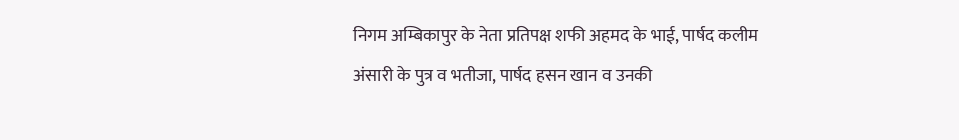निगम अम्बिकापुर के नेता प्रतिपक्ष शफी अहमद के भाई, पार्षद कलीम अंसारी के पुत्र व भतीजा, पार्षद हसन खान व उनकी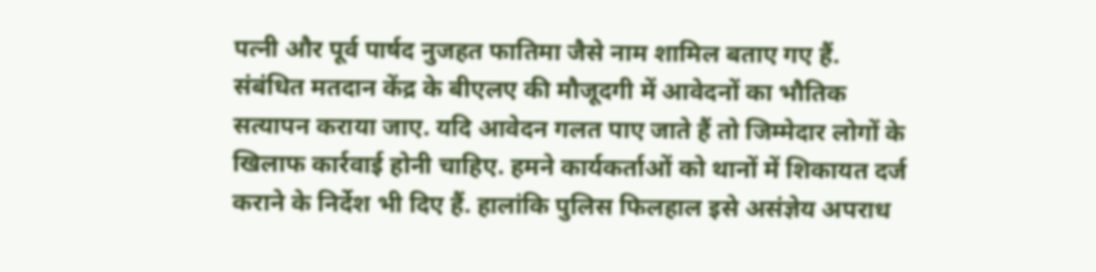पत्नी और पूर्व पार्षद नुजहत फातिमा जैसे नाम शामिल बताए गए हैं.
संबंधित मतदान केंद्र के बीएलए की मौजूदगी में आवेदनों का भौतिक सत्यापन कराया जाए. यदि आवेदन गलत पाए जाते हैं तो जिम्मेदार लोगों के खिलाफ कार्रवाई होनी चाहिए. हमने कार्यकर्ताओं को थानों में शिकायत दर्ज कराने के निर्देश भी दिए हैं. हालांकि पुलिस फिलहाल इसे असंज्ञेय अपराध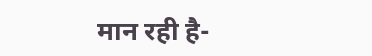मान रही है-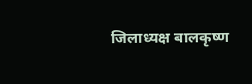जिलाध्यक्ष बालकृष्ण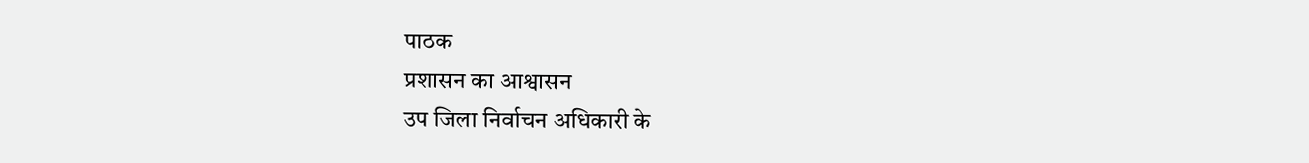पाठक
प्रशासन का आश्वासन
उप जिला निर्वाचन अधिकारी के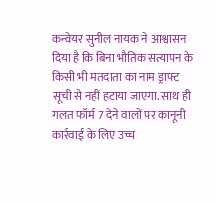कन्वेयर सुनील नायक ने आश्वासन दिया है कि बिना भौतिक सत्यापन के किसी भी मतदाता का नाम ड्राफ्ट सूची से नहीं हटाया जाएगा. साथ ही गलत फॉर्म 7 देने वालों पर कानूनी कार्रवाई के लिए उच्च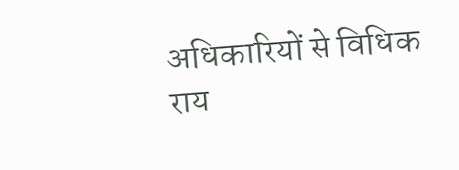अधिकारियों से विधिक राय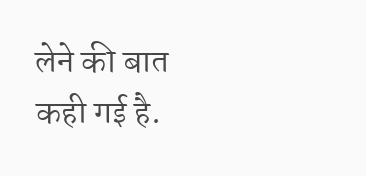लेने की बात कही गई है.